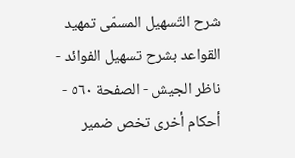شرح التّسهيل المسمّى تمهيد القواعد بشرح تسهيل الفوائد - ناظر الجيش - الصفحة ٥٦٠ - أحكام أخرى تخص ضمير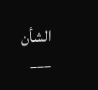الشأن
___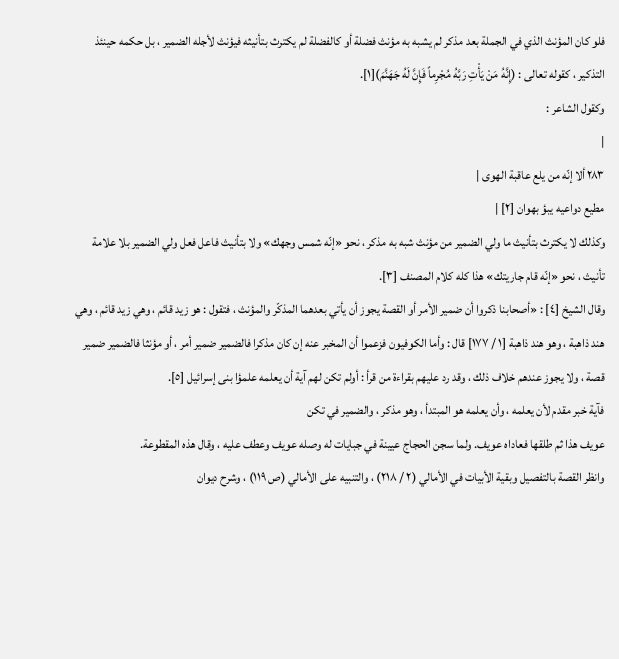فلو كان المؤنث الذي في الجملة بعد مذكر لم يشبه به مؤنث فضلة أو كالفضلة لم يكترث بتأنيثه فيؤنث لأجله الضمير ، بل حكمه حينئذ التذكير ، كقوله تعالى : (إِنَّهُ مَنْ يَأْتِ رَبَّهُ مُجْرِماً فَإِنَّ لَهُ جَهَنَّمَ)[١].
وكقول الشاعر :
|
٢٨٣ ألا إنّه من يلع عاقبة الهوى |
مطيع دواعيه يبؤ بهوان [٢] |
وكذلك لا يكترث بتأنيث ما ولي الضمير من مؤنث شبه به مذكر ، نحو «إنّه شمس وجهك» ولا بتأنيث فاعل فعل ولي الضمير بلا علامة تأنيث ، نحو «إنّه قام جاريتك» هذا كله كلام المصنف [٣].
وقال الشيخ [٤] : «أصحابنا ذكروا أن ضمير الأمر أو القصة يجوز أن يأتي بعدهما المذكّر والمؤنث ، فتقول : هو زيد قائم ، وهي زيد قائم ، وهي هند ذاهبة ، وهو هند ذاهبة [١ / ١٧٧] قال : وأما الكوفيون فزعموا أن المخبر عنه إن كان مذكرا فالضمير ضمير أمر ، أو مؤنثا فالضمير ضمير قصة ، ولا يجوز عندهم خلاف ذلك ، وقد رد عليهم بقراءة من قرأ : أولم تكن لهم آية أن يعلمه علمؤا بنى إسرائيل [٥].
فآية خبر مقدم لأن يعلمه ، وأن يعلمه هو المبتدأ ، وهو مذكر ، والضمير في تكن
عويف هذا ثم طلقها فعاداه عويف. ولما سجن الحجاج عيينة في جبايات له وصله عويف وعطف عليه ، وقال هذه المقطوعة.
وانظر القصة بالتفصيل وبقية الأبيات في الأمالي (٢ / ٢١٨) ، والتنبيه على الأمالي (ص ١١٩) ، وشرح ديوان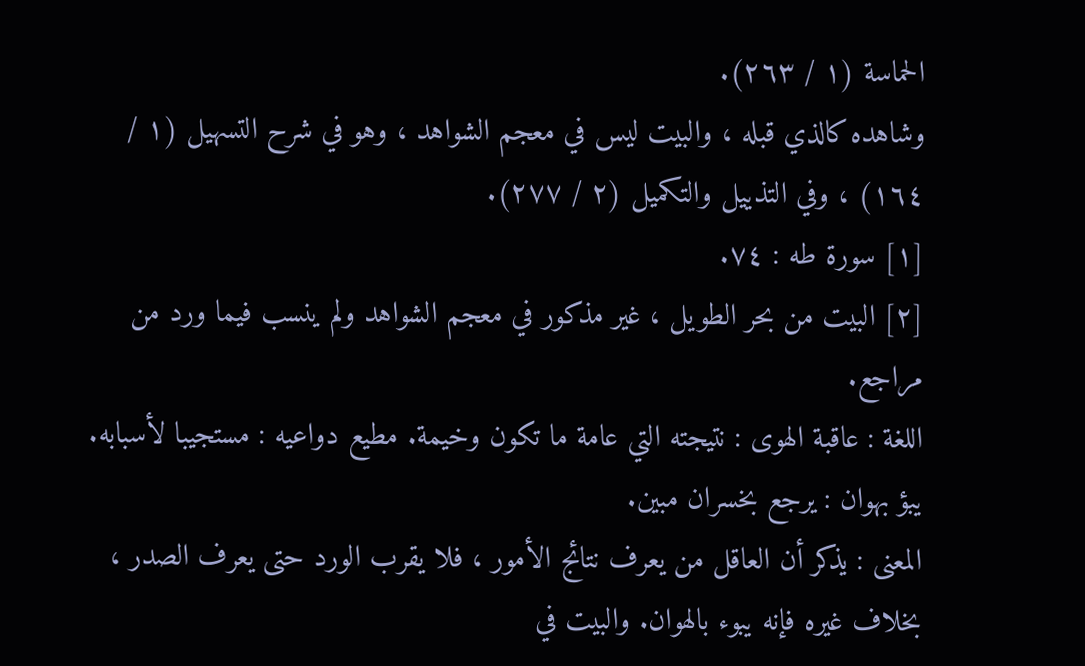الحماسة (١ / ٢٦٣).
وشاهده كالذي قبله ، والبيت ليس في معجم الشواهد ، وهو في شرح التسهيل (١ / ١٦٤) ، وفي التذييل والتكميل (٢ / ٢٧٧).
[١] سورة طه : ٧٤.
[٢] البيت من بحر الطويل ، غير مذكور في معجم الشواهد ولم ينسب فيما ورد من مراجع.
اللغة : عاقبة الهوى : نتيجته التي عامة ما تكون وخيمة. مطيع دواعيه : مستجيبا لأسبابه. يبؤ بهوان : يرجع بخسران مبين.
المعنى : يذكر أن العاقل من يعرف نتائج الأمور ، فلا يقرب الورد حتى يعرف الصدر ، بخلاف غيره فإنه يبوء بالهوان. والبيت في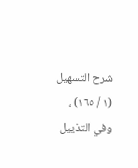شرح التسهيل (١ / ١٦٥) ، وفي التذييل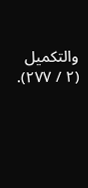والتكميل (٢ / ٢٧٧).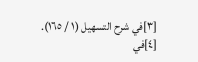[٣]في شرح التسهيل (١ / ١٦٥).
[٤]في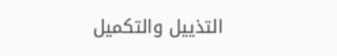التذييل والتكميل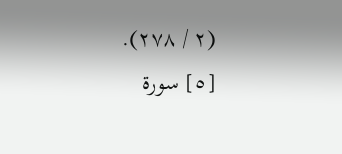(٢ / ٢٧٨).
[٥] سورة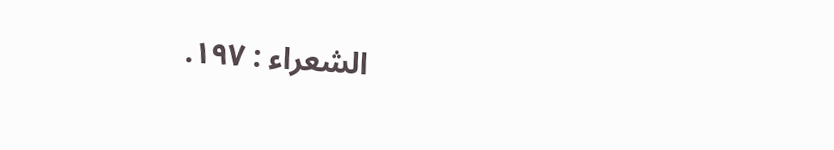الشعراء : ١٩٧.